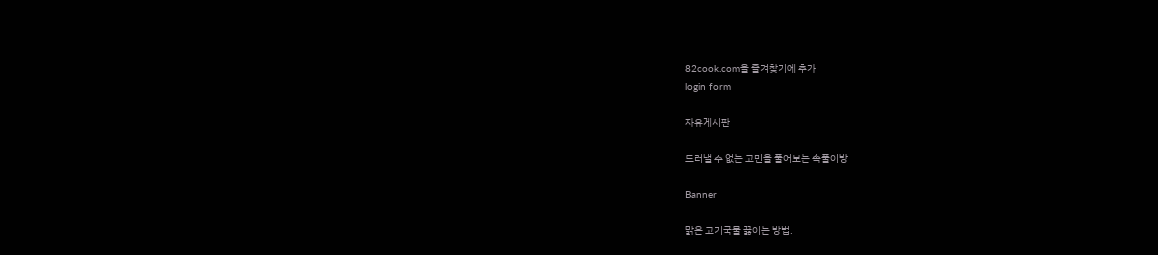82cook.com을 즐겨찾기에 추가
login form

자유게시판

드러낼 수 없는 고민을 풀어보는 속풀이방

Banner

맑은 고기국물 끓이는 방법.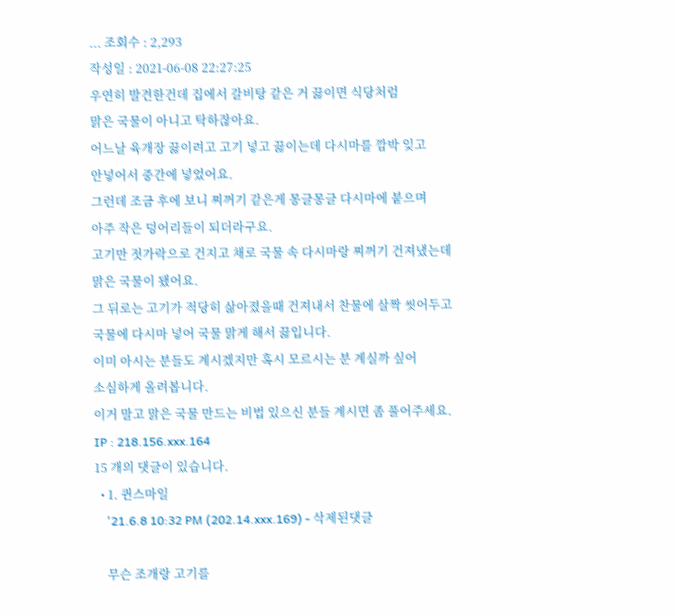... 조회수 : 2,293
작성일 : 2021-06-08 22:27:25
우연히 발견한건데 집에서 갈비탕 같은 거 끓이면 식당처럼
맑은 국물이 아니고 탁하잖아요.
어느날 육개장 끓이려고 고기 넣고 끓이는데 다시마를 깜박 잊고
안넣어서 중간에 넣었어요.
그런데 조금 후에 보니 찌꺼기 같은게 몽글몽글 다시마에 붙으며
아주 작은 덩어리들이 되더라구요.
고기만 젓가락으로 건지고 채로 국물 속 다시마랑 찌꺼기 건져냈는데
맑은 국물이 됐어요.
그 뒤로는 고기가 적당히 삶아졌을때 건져내서 찬물에 살짝 씻어두고
국물에 다시마 넣어 국물 맑게 해서 끓입니다.
이미 아시는 분들도 계시겠지만 혹시 모르시는 분 계실까 싶어
소심하게 올려봅니다.
이거 말고 맑은 국물 만드는 비법 있으신 분들 계시면 좀 풀어주세요.
IP : 218.156.xxx.164
15 개의 댓글이 있습니다.
  • 1. 퀸스마일
    '21.6.8 10:32 PM (202.14.xxx.169) - 삭제된댓글

    무슨 조개랑 고기를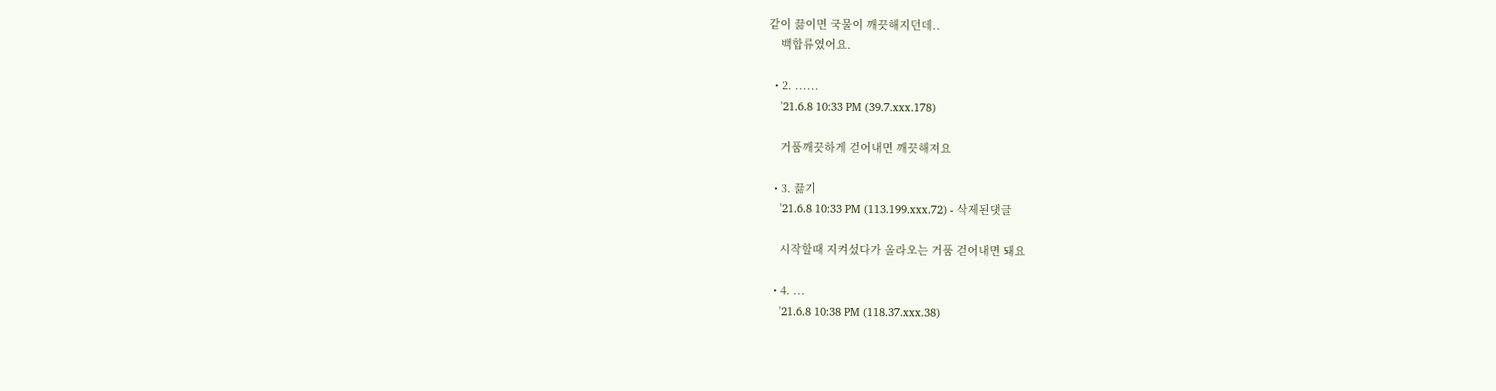같이 끓이면 국물이 깨끗해지던데..
    백합류였어요.

  • 2. ......
    '21.6.8 10:33 PM (39.7.xxx.178)

    거품깨끗하게 걷어내면 깨끗해져요

  • 3. 끓기
    '21.6.8 10:33 PM (113.199.xxx.72) - 삭제된댓글

    시작할때 지켜섰다가 올라오는 거품 걷어내면 돼요

  • 4. ...
    '21.6.8 10:38 PM (118.37.xxx.38)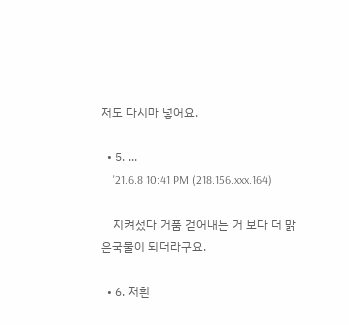저도 다시마 넣어요.

  • 5. ...
    '21.6.8 10:41 PM (218.156.xxx.164)

    지켜섰다 거품 걷어내는 거 보다 더 맑은국물이 되더라구요.

  • 6. 저흰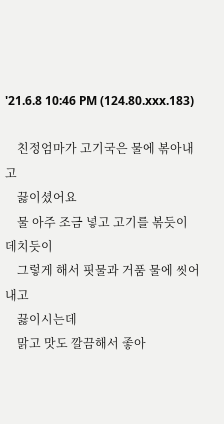'21.6.8 10:46 PM (124.80.xxx.183)

    친정엄마가 고기국은 물에 볶아내고
    끓이셨어요
    물 아주 조금 넣고 고기를 볶듯이 데치듯이
    그렇게 해서 핏물과 거품 물에 씻어내고
    끓이시는데
    맑고 맛도 깔끔해서 좋아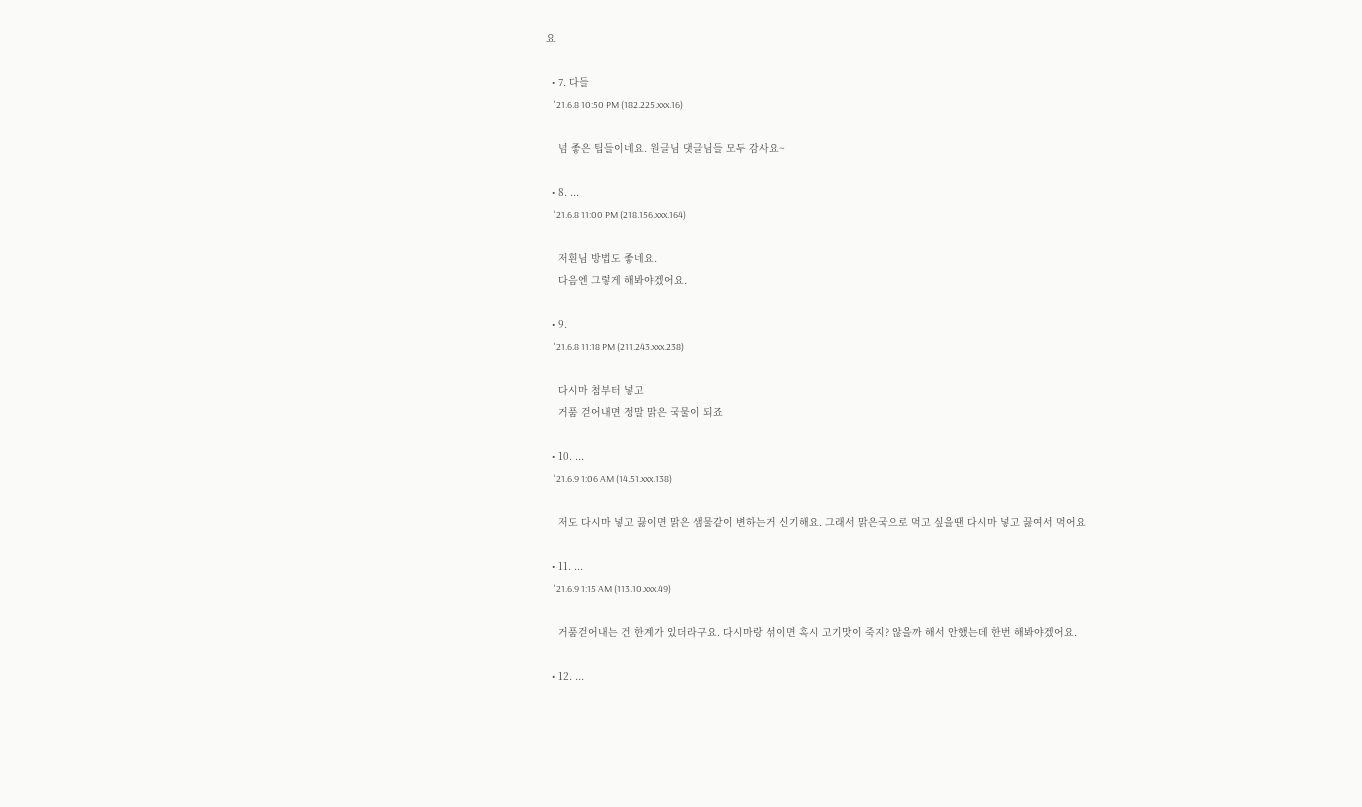요

  • 7. 다들
    '21.6.8 10:50 PM (182.225.xxx.16)

    넘 좋은 팁들이네요. 원글님 댓글님들 모두 감사요~

  • 8. ...
    '21.6.8 11:00 PM (218.156.xxx.164)

    저흰님 방법도 좋네요.
    다음엔 그렇게 해봐야겠어요.

  • 9.
    '21.6.8 11:18 PM (211.243.xxx.238)

    다시마 첨부터 넣고
    거품 걷어내면 정말 맑은 국물이 되죠

  • 10. ...
    '21.6.9 1:06 AM (14.51.xxx.138)

    저도 다시마 넣고 끓이면 맑은 샘물같이 변하는거 신기해요. 그래서 맑은국으로 먹고 싶을땐 다시마 넣고 끓여서 먹어요

  • 11. ...
    '21.6.9 1:15 AM (113.10.xxx.49)

    거품걷어내는 건 한계가 있더라구요. 다시마랑 섞이면 혹시 고기맛이 죽지? 않을까 해서 안했는데 한번 해봐야겠어요.

  • 12. ...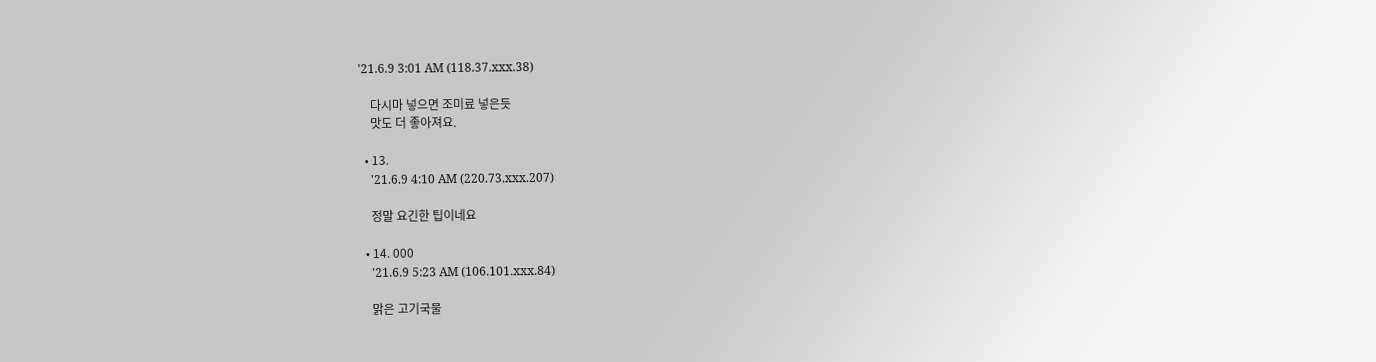'21.6.9 3:01 AM (118.37.xxx.38)

    다시마 넣으면 조미료 넣은듯
    맛도 더 좋아져요.

  • 13.
    '21.6.9 4:10 AM (220.73.xxx.207)

    정말 요긴한 팁이네요

  • 14. 000
    '21.6.9 5:23 AM (106.101.xxx.84)

    맑은 고기국물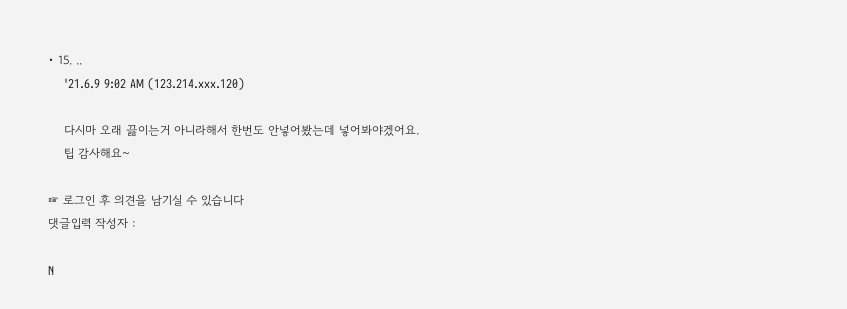• 15. ..
    '21.6.9 9:02 AM (123.214.xxx.120)

    다시마 오래 끓이는거 아니라해서 한번도 안넣어봤는데 넣어봐야겠어요.
    팁 감사해요~

☞ 로그인 후 의견을 남기실 수 있습니다
댓글입력 작성자 :

N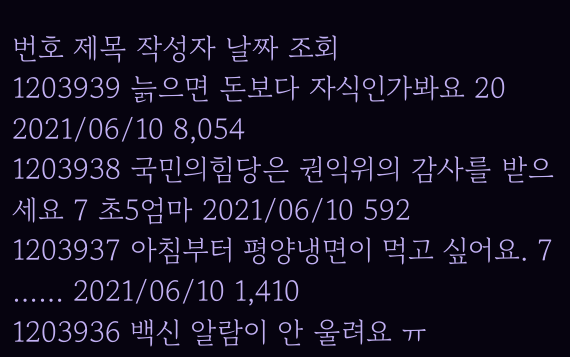번호 제목 작성자 날짜 조회
1203939 늙으면 돈보다 자식인가봐요 20 2021/06/10 8,054
1203938 국민의힘당은 권익위의 감사를 받으세요 7 초5엄마 2021/06/10 592
1203937 아침부터 평양냉면이 먹고 싶어요. 7 …… 2021/06/10 1,410
1203936 백신 알람이 안 울려요 ㅠ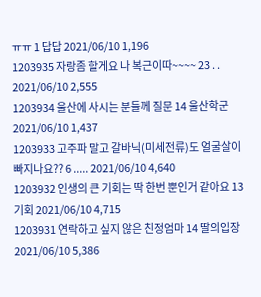ㅠㅠ 1 답답 2021/06/10 1,196
1203935 자랑좀 할게요 나 복근이따~~~~ 23 . . 2021/06/10 2,555
1203934 울산에 사시는 분들께 질문 14 울산학군 2021/06/10 1,437
1203933 고주파 말고 갈바닉(미세전류)도 얼굴살이 빠지나요?? 6 ..... 2021/06/10 4,640
1203932 인생의 큰 기회는 딱 한번 뿐인거 같아요 13 기회 2021/06/10 4,715
1203931 연락하고 싶지 않은 친정엄마 14 딸의입장 2021/06/10 5,386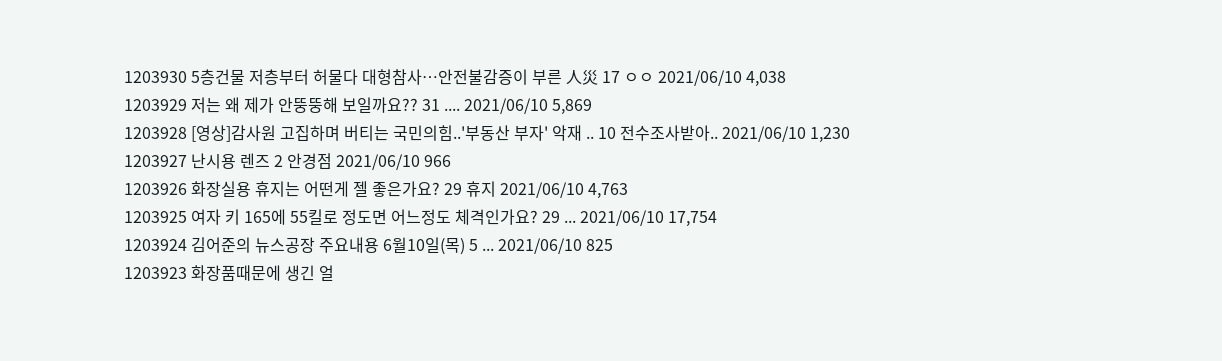1203930 5층건물 저층부터 허물다 대형참사…안전불감증이 부른 人災 17 ㅇㅇ 2021/06/10 4,038
1203929 저는 왜 제가 안뚱뚱해 보일까요?? 31 .... 2021/06/10 5,869
1203928 [영상]감사원 고집하며 버티는 국민의힘..'부동산 부자' 악재 .. 10 전수조사받아.. 2021/06/10 1,230
1203927 난시용 렌즈 2 안경점 2021/06/10 966
1203926 화장실용 휴지는 어떤게 젤 좋은가요? 29 휴지 2021/06/10 4,763
1203925 여자 키 165에 55킬로 정도면 어느정도 체격인가요? 29 ... 2021/06/10 17,754
1203924 김어준의 뉴스공장 주요내용 6월10일(목) 5 ... 2021/06/10 825
1203923 화장품때문에 생긴 얼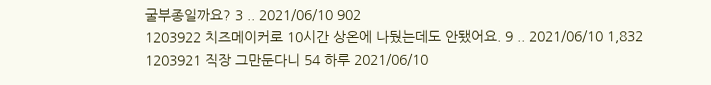굴부종일까요? 3 .. 2021/06/10 902
1203922 치즈메이커로 10시간 상온에 나뒀는데도 안됐어요. 9 .. 2021/06/10 1,832
1203921 직장 그만둔다니 54 하루 2021/06/10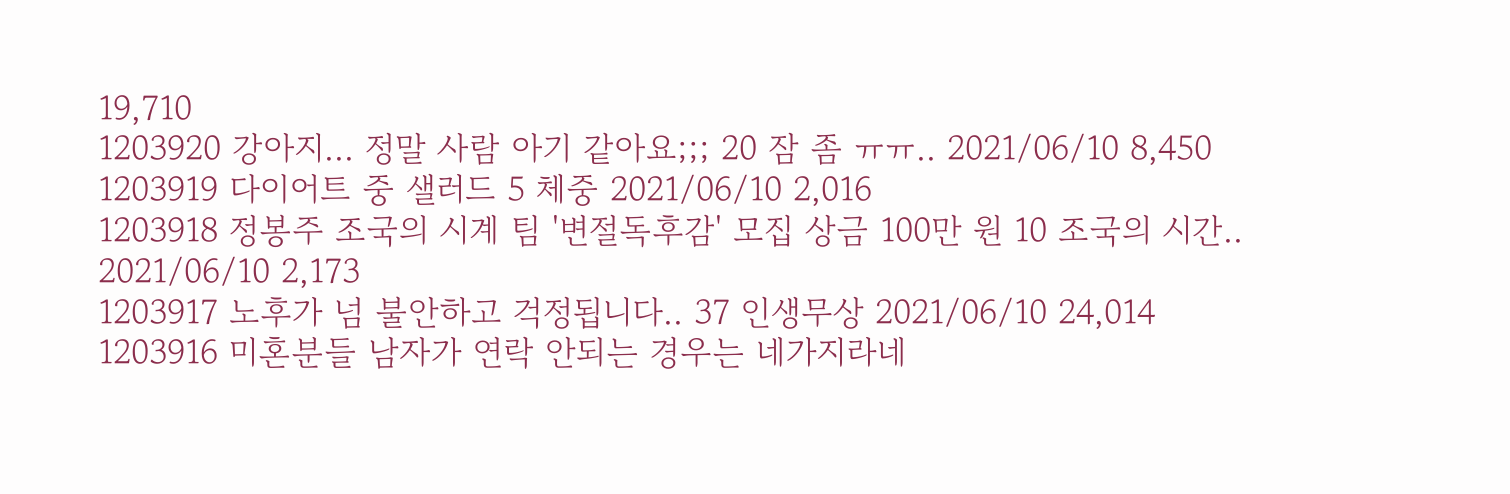19,710
1203920 강아지... 정말 사람 아기 같아요;;; 20 잠 좀 ㅠㅠ.. 2021/06/10 8,450
1203919 다이어트 중 샐러드 5 체중 2021/06/10 2,016
1203918 정봉주 조국의 시계 팀 '변절독후감' 모집 상금 100만 원 10 조국의 시간.. 2021/06/10 2,173
1203917 노후가 넘 불안하고 걱정됩니다.. 37 인생무상 2021/06/10 24,014
1203916 미혼분들 남자가 연락 안되는 경우는 네가지라네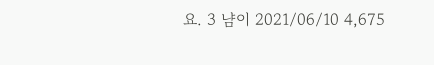요. 3 냠이 2021/06/10 4,675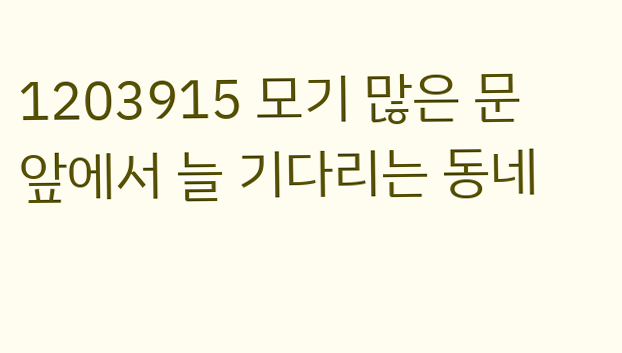1203915 모기 많은 문앞에서 늘 기다리는 동네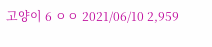고양이 6 ㅇㅇ 2021/06/10 2,959